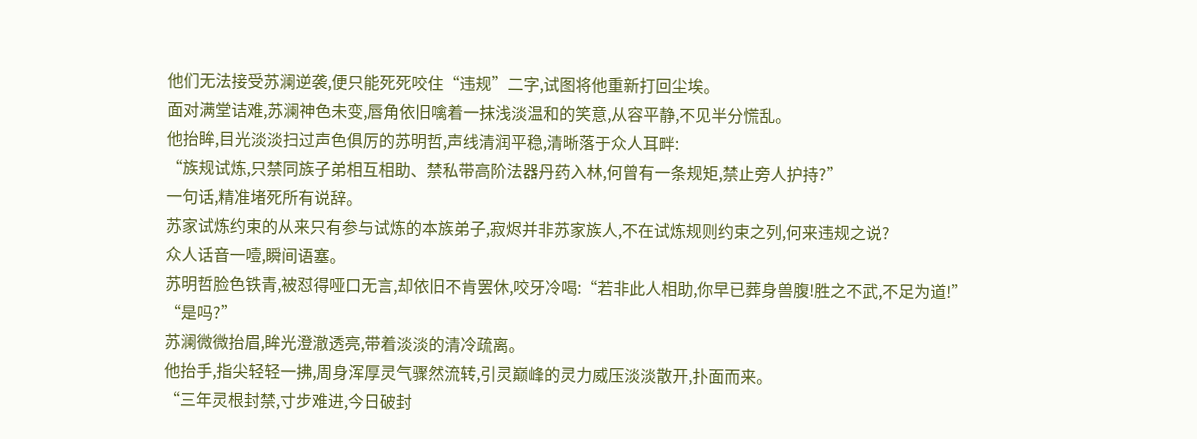他们无法接受苏澜逆袭,便只能死死咬住“违规”二字,试图将他重新打回尘埃。
面对满堂诘难,苏澜神色未变,唇角依旧噙着一抹浅淡温和的笑意,从容平静,不见半分慌乱。
他抬眸,目光淡淡扫过声色俱厉的苏明哲,声线清润平稳,清晰落于众人耳畔:
“族规试炼,只禁同族子弟相互相助、禁私带高阶法器丹药入林,何曾有一条规矩,禁止旁人护持?”
一句话,精准堵死所有说辞。
苏家试炼约束的从来只有参与试炼的本族弟子,寂烬并非苏家族人,不在试炼规则约束之列,何来违规之说?
众人话音一噎,瞬间语塞。
苏明哲脸色铁青,被怼得哑口无言,却依旧不肯罢休,咬牙冷喝:“若非此人相助,你早已葬身兽腹!胜之不武,不足为道!”
“是吗?”
苏澜微微抬眉,眸光澄澈透亮,带着淡淡的清冷疏离。
他抬手,指尖轻轻一拂,周身浑厚灵气骤然流转,引灵巅峰的灵力威压淡淡散开,扑面而来。
“三年灵根封禁,寸步难进,今日破封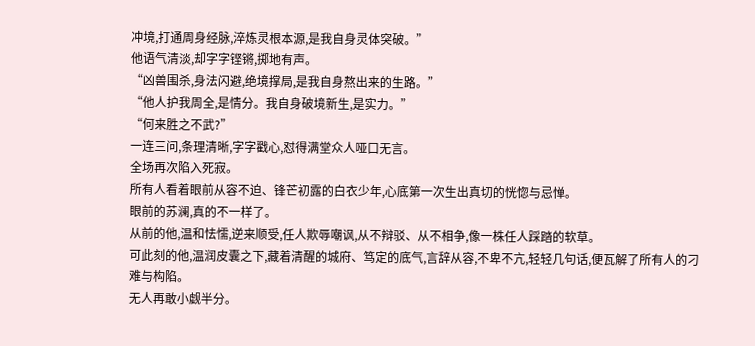冲境,打通周身经脉,淬炼灵根本源,是我自身灵体突破。”
他语气清淡,却字字铿锵,掷地有声。
“凶兽围杀,身法闪避,绝境撑局,是我自身熬出来的生路。”
“他人护我周全,是情分。我自身破境新生,是实力。”
“何来胜之不武?”
一连三问,条理清晰,字字戳心,怼得满堂众人哑口无言。
全场再次陷入死寂。
所有人看着眼前从容不迫、锋芒初露的白衣少年,心底第一次生出真切的恍惚与忌惮。
眼前的苏澜,真的不一样了。
从前的他,温和怯懦,逆来顺受,任人欺辱嘲讽,从不辩驳、从不相争,像一株任人踩踏的软草。
可此刻的他,温润皮囊之下,藏着清醒的城府、笃定的底气,言辞从容,不卑不亢,轻轻几句话,便瓦解了所有人的刁难与构陷。
无人再敢小觑半分。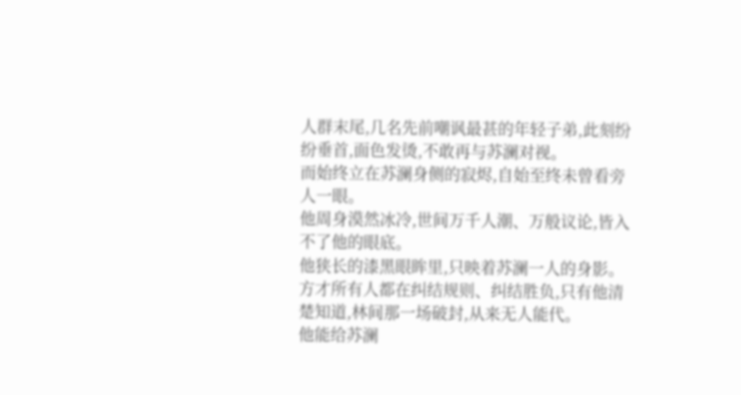人群末尾,几名先前嘲讽最甚的年轻子弟,此刻纷纷垂首,面色发烫,不敢再与苏澜对视。
而始终立在苏澜身侧的寂烬,自始至终未曾看旁人一眼。
他周身漠然冰冷,世间万千人潮、万般议论,皆入不了他的眼底。
他狭长的漆黑眼眸里,只映着苏澜一人的身影。
方才所有人都在纠结规则、纠结胜负,只有他清楚知道,林间那一场破封,从来无人能代。
他能给苏澜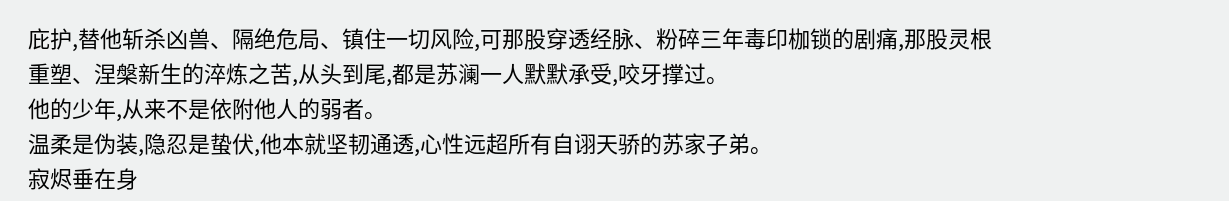庇护,替他斩杀凶兽、隔绝危局、镇住一切风险,可那股穿透经脉、粉碎三年毒印枷锁的剧痛,那股灵根重塑、涅槃新生的淬炼之苦,从头到尾,都是苏澜一人默默承受,咬牙撑过。
他的少年,从来不是依附他人的弱者。
温柔是伪装,隐忍是蛰伏,他本就坚韧通透,心性远超所有自诩天骄的苏家子弟。
寂烬垂在身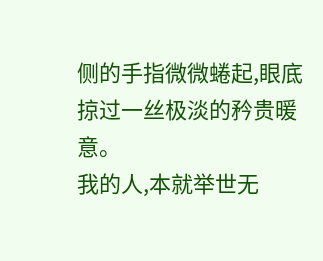侧的手指微微蜷起,眼底掠过一丝极淡的矜贵暖意。
我的人,本就举世无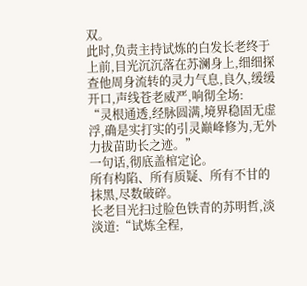双。
此时,负责主持试炼的白发长老终于上前,目光沉沉落在苏澜身上,细细探查他周身流转的灵力气息,良久,缓缓开口,声线苍老威严,响彻全场:
“灵根通透,经脉圆满,境界稳固无虚浮,确是实打实的引灵巅峰修为,无外力拔苗助长之迹。”
一句话,彻底盖棺定论。
所有构陷、所有质疑、所有不甘的抹黑,尽数破碎。
长老目光扫过脸色铁青的苏明哲,淡淡道:“试炼全程,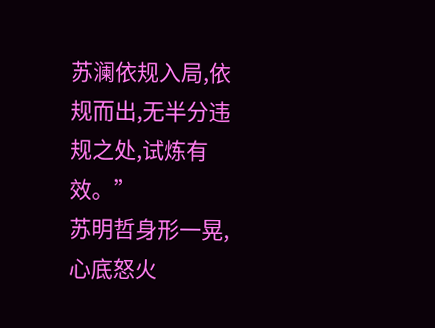苏澜依规入局,依规而出,无半分违规之处,试炼有效。”
苏明哲身形一晃,心底怒火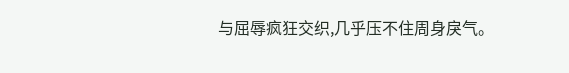与屈辱疯狂交织,几乎压不住周身戾气。